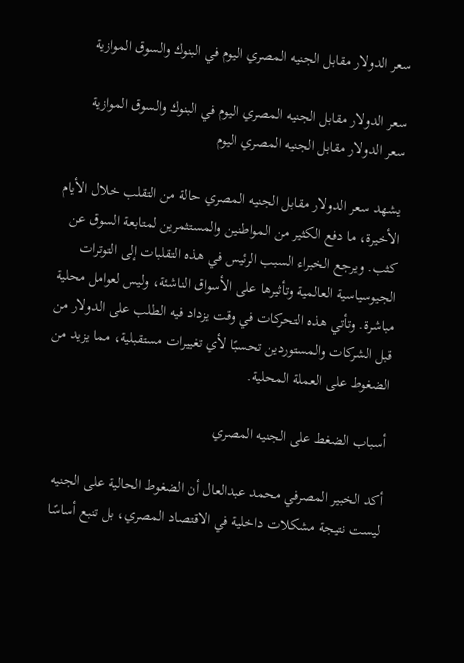سعر الدولار مقابل الجنيه المصري اليوم في البنوك والسوق الموازية

سعر الدولار مقابل الجنيه المصري اليوم في البنوك والسوق الموازية
سعر الدولار مقابل الجنيه المصري اليوم

يشهد سعر الدولار مقابل الجنيه المصري حالة من التقلب خلال الأيام الأخيرة، ما دفع الكثير من المواطنين والمستثمرين لمتابعة السوق عن كثب. ويرجع الخبراء السبب الرئيس في هذه التقلبات إلى التوترات الجيوسياسية العالمية وتأثيرها على الأسواق الناشئة، وليس لعوامل محلية مباشرة. وتأتي هذه التحركات في وقت يزداد فيه الطلب على الدولار من قبل الشركات والمستوردين تحسبًا لأي تغييرات مستقبلية، مما يزيد من الضغوط على العملة المحلية.

أسباب الضغط على الجنيه المصري

أكد الخبير المصرفي محمد عبدالعال أن الضغوط الحالية على الجنيه ليست نتيجة مشكلات داخلية في الاقتصاد المصري، بل تنبع أساسًا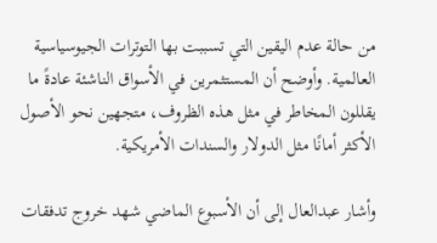من حالة عدم اليقين التي تسببت بها التوترات الجيوسياسية العالمية. وأوضح أن المستثمرين في الأسواق الناشئة عادةً ما يقللون المخاطر في مثل هذه الظروف، متجهين نحو الأصول الأكثر أمانًا مثل الدولار والسندات الأمريكية.

وأشار عبدالعال إلى أن الأسبوع الماضي شهد خروج تدفقات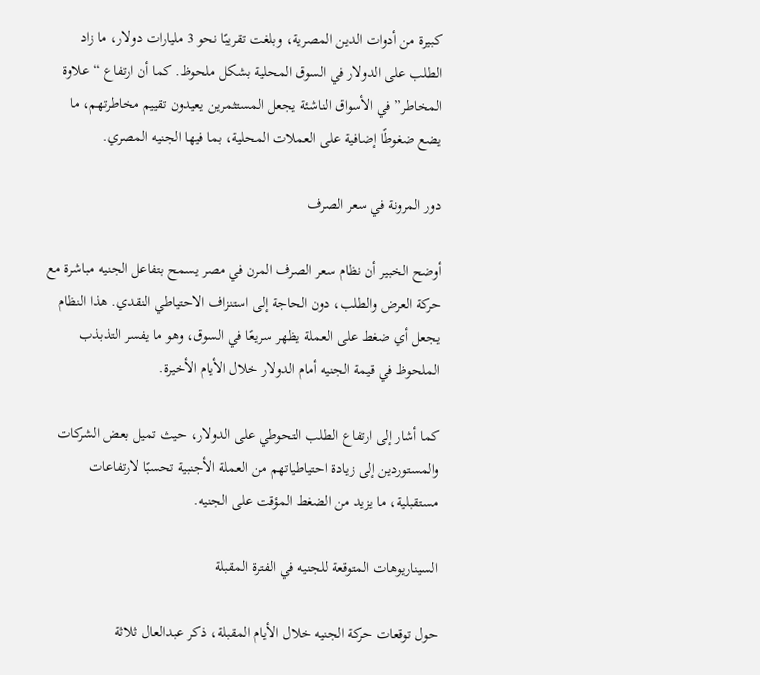كبيرة من أدوات الدين المصرية، وبلغت تقريبًا نحو 3 مليارات دولار، ما زاد الطلب على الدولار في السوق المحلية بشكل ملحوظ. كما أن ارتفاع “علاوة المخاطر” في الأسواق الناشئة يجعل المستثمرين يعيدون تقييم مخاطرتهم، ما يضع ضغوطًا إضافية على العملات المحلية، بما فيها الجنيه المصري.

دور المرونة في سعر الصرف

أوضح الخبير أن نظام سعر الصرف المرن في مصر يسمح بتفاعل الجنيه مباشرة مع حركة العرض والطلب، دون الحاجة إلى استنزاف الاحتياطي النقدي. هذا النظام يجعل أي ضغط على العملة يظهر سريعًا في السوق، وهو ما يفسر التذبذب الملحوظ في قيمة الجنيه أمام الدولار خلال الأيام الأخيرة.

كما أشار إلى ارتفاع الطلب التحوطي على الدولار، حيث تميل بعض الشركات والمستوردين إلى زيادة احتياطياتهم من العملة الأجنبية تحسبًا لارتفاعات مستقبلية، ما يزيد من الضغط المؤقت على الجنيه.

السيناريوهات المتوقعة للجنيه في الفترة المقبلة

حول توقعات حركة الجنيه خلال الأيام المقبلة، ذكر عبدالعال ثلاثة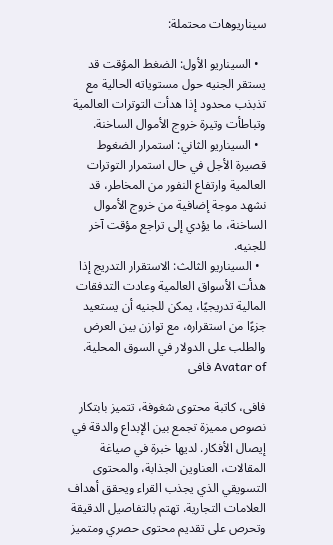سيناريوهات محتملة:

  • السيناريو الأول: الضغط المؤقت قد يستقر الجنيه حول مستوياته الحالية مع تذبذب محدود إذا هدأت التوترات العالمية وتباطأت وتيرة خروج الأموال الساخنة.
  • السيناريو الثاني: استمرار الضغوط قصيرة الأجل في حال استمرار التوترات العالمية وارتفاع النفور من المخاطر، قد نشهد موجة إضافية من خروج الأموال الساخنة، ما يؤدي إلى تراجع مؤقت آخر للجنيه.
  • السيناريو الثالث: الاستقرار التدريج إذا هدأت الأسواق العالمية وعادت التدفقات المالية تدريجيًا، يمكن للجنيه أن يستعيد جزءًا من استقراره، مع توازن بين العرض والطلب على الدولار في السوق المحلية.
Avatar of فافى

فافى، كاتبة محتوى شغوفة، تتميز بابتكار نصوص مميزة تجمع بين الإبداع والدقة في إيصال الأفكار. لديها خبرة في صياغة المقالات، العناوين الجذابة، والمحتوى التسويقي الذي يجذب القراء ويحقق أهداف العلامات التجارية. تهتم بالتفاصيل الدقيقة وتحرص على تقديم محتوى حصري ومتميز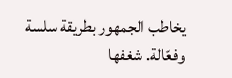يخاطب الجمهور بطريقة سلسة وفعّالة. شغفها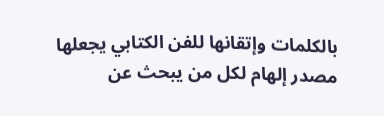بالكلمات وإتقانها للفن الكتابي يجعلها مصدر إلهام لكل من يبحث عن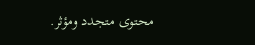محتوى متجدد ومؤثر.